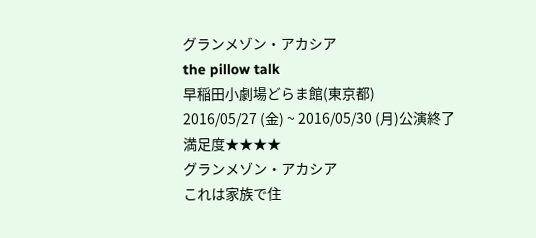グランメゾン・アカシア
the pillow talk
早稲田小劇場どらま館(東京都)
2016/05/27 (金) ~ 2016/05/30 (月)公演終了
満足度★★★★
グランメゾン・アカシア
これは家族で住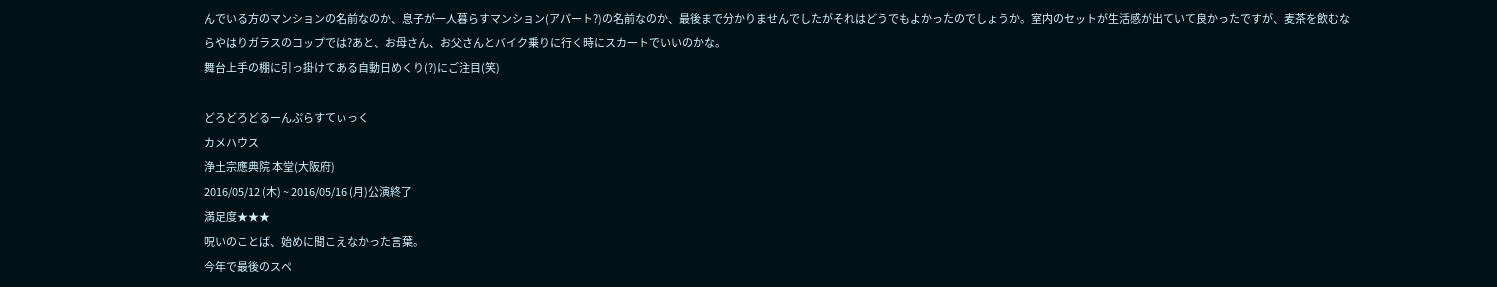んでいる方のマンションの名前なのか、息子が一人暮らすマンション(アパート?)の名前なのか、最後まで分かりませんでしたがそれはどうでもよかったのでしょうか。室内のセットが生活感が出ていて良かったですが、麦茶を飲むならやはりガラスのコップでは?あと、お母さん、お父さんとバイク乗りに行く時にスカートでいいのかな。
舞台上手の棚に引っ掛けてある自動日めくり(?)にご注目(笑)

どろどろどるーんぷらすてぃっく
カメハウス
浄土宗應典院 本堂(大阪府)
2016/05/12 (木) ~ 2016/05/16 (月)公演終了
満足度★★★
呪いのことば、始めに聞こえなかった言葉。
今年で最後のスペ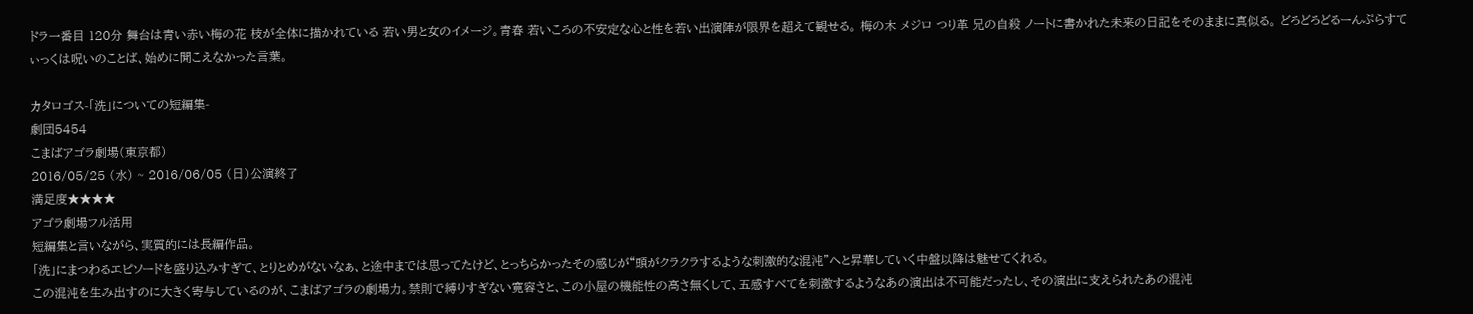ドラ一番目 120分 舞台は青い赤い梅の花 枝が全体に描かれている 若い男と女のイメージ。青春 若いころの不安定な心と性を若い出演陣が限界を超えて観せる。 梅の木 メジロ つり革 兄の自殺 ノートに書かれた未来の日記をそのままに真似る。 どろどろどるーんぷらすてぃっくは呪いのことば、始めに聞こえなかった言葉。

カタロゴス-「洗」についての短編集-
劇団5454
こまばアゴラ劇場(東京都)
2016/05/25 (水) ~ 2016/06/05 (日)公演終了
満足度★★★★
アゴラ劇場フル活用
短編集と言いながら、実質的には長編作品。
「洗」にまつわるエピソードを盛り込みすぎて、とりとめがないなぁ、と途中までは思ってたけど、とっちらかったその感じが“頭がクラクラするような刺激的な混沌”へと昇華していく中盤以降は魅せてくれる。
この混沌を生み出すのに大きく寄与しているのが、こまばアゴラの劇場力。禁則で縛りすぎない寛容さと、この小屋の機能性の高さ無くして、五感すべてを刺激するようなあの演出は不可能だったし、その演出に支えられたあの混沌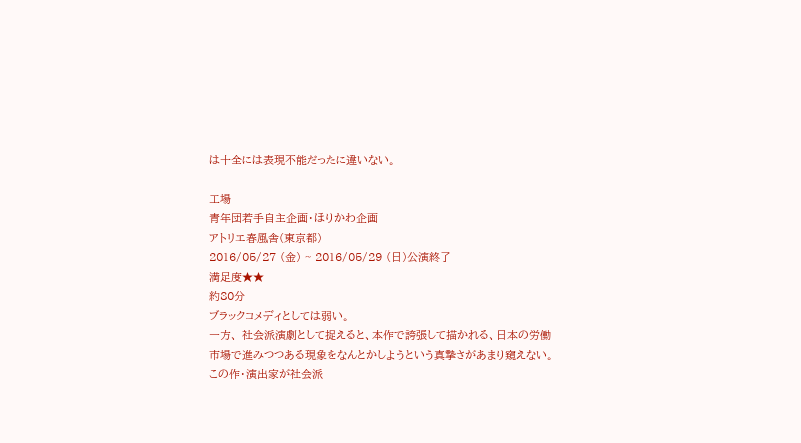は十全には表現不能だったに違いない。

工場
青年団若手自主企画・ほりかわ企画
アトリエ春風舎(東京都)
2016/05/27 (金) ~ 2016/05/29 (日)公演終了
満足度★★
約80分
ブラックコメディとしては弱い。
一方、 社会派演劇として捉えると、本作で誇張して描かれる、日本の労働市場で進みつつある現象をなんとかしようという真摯さがあまり窺えない。
この作・演出家が社会派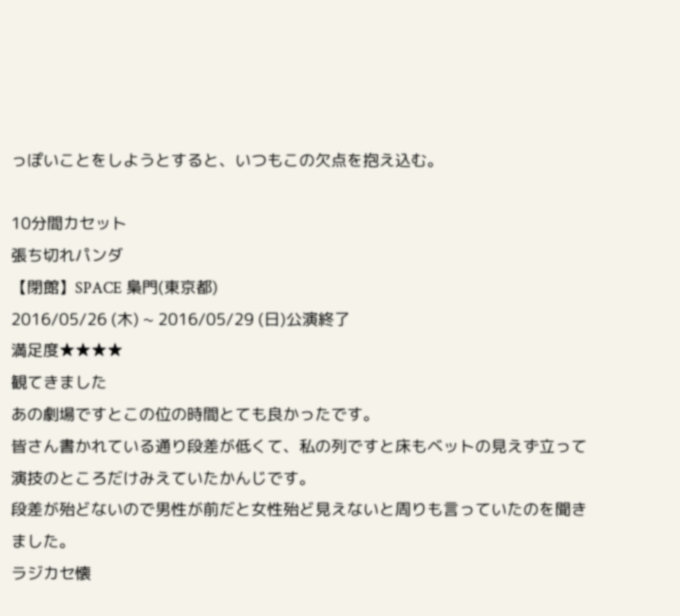っぽいことをしようとすると、いつもこの欠点を抱え込む。

10分間カセット
張ち切れパンダ
【閉館】SPACE 梟門(東京都)
2016/05/26 (木) ~ 2016/05/29 (日)公演終了
満足度★★★★
観てきました
あの劇場ですとこの位の時間とても良かったです。
皆さん書かれている通り段差が低くて、私の列ですと床もベットの見えず立って演技のところだけみえていたかんじです。
段差が殆どないので男性が前だと女性殆ど見えないと周りも言っていたのを聞きました。
ラジカセ懐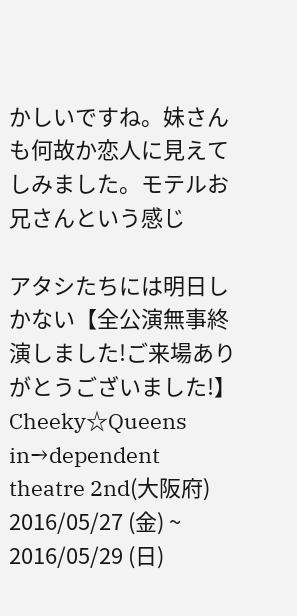かしいですね。妹さんも何故か恋人に見えてしみました。モテルお兄さんという感じ

アタシたちには明日しかない【全公演無事終演しました!ご来場ありがとうございました!】
Cheeky☆Queens
in→dependent theatre 2nd(大阪府)
2016/05/27 (金) ~ 2016/05/29 (日)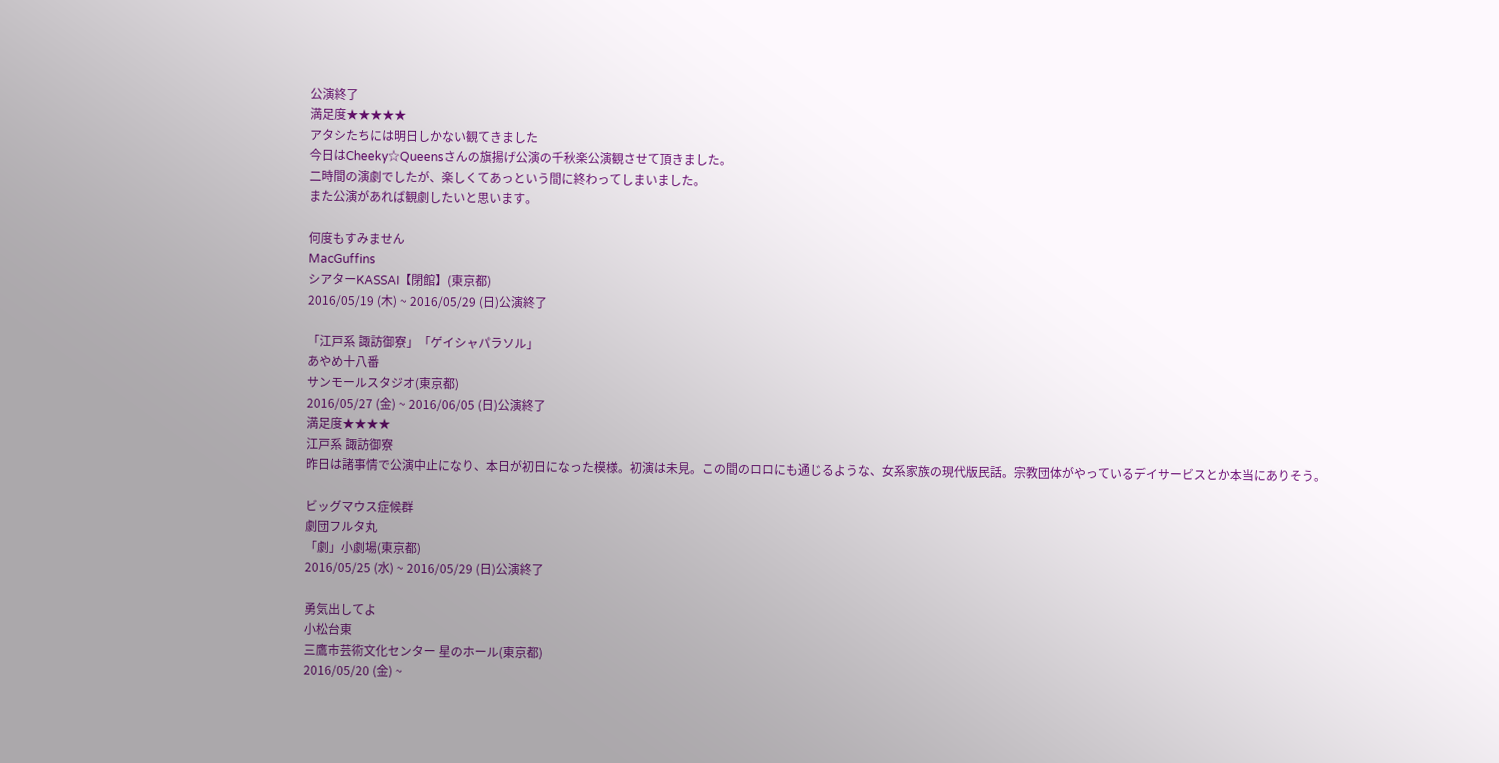公演終了
満足度★★★★★
アタシたちには明日しかない観てきました
今日はCheeky☆Queensさんの旗揚げ公演の千秋楽公演観させて頂きました。
二時間の演劇でしたが、楽しくてあっという間に終わってしまいました。
また公演があれば観劇したいと思います。

何度もすみません
MacGuffins
シアターKASSAI【閉館】(東京都)
2016/05/19 (木) ~ 2016/05/29 (日)公演終了

「江戸系 諏訪御寮」「ゲイシャパラソル」
あやめ十八番
サンモールスタジオ(東京都)
2016/05/27 (金) ~ 2016/06/05 (日)公演終了
満足度★★★★
江戸系 諏訪御寮
昨日は諸事情で公演中止になり、本日が初日になった模様。初演は未見。この間のロロにも通じるような、女系家族の現代版民話。宗教団体がやっているデイサービスとか本当にありそう。

ビッグマウス症候群
劇団フルタ丸
「劇」小劇場(東京都)
2016/05/25 (水) ~ 2016/05/29 (日)公演終了

勇気出してよ
小松台東
三鷹市芸術文化センター 星のホール(東京都)
2016/05/20 (金) ~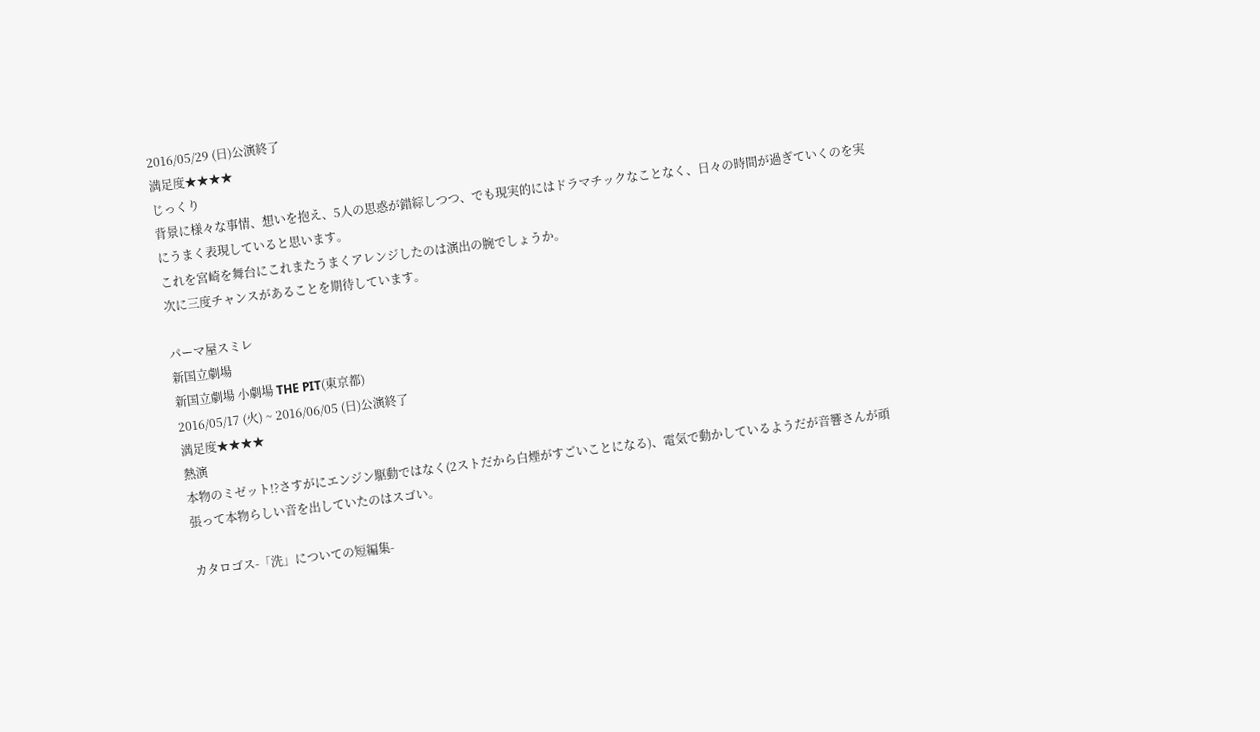2016/05/29 (日)公演終了
満足度★★★★
じっくり
背景に様々な事情、想いを抱え、5人の思惑が錯綜しつつ、でも現実的にはドラマチックなことなく、日々の時間が過ぎていくのを実にうまく表現していると思います。
これを宮崎を舞台にこれまたうまくアレンジしたのは演出の腕でしょうか。
次に三度チャンスがあることを期待しています。

パーマ屋スミレ
新国立劇場
新国立劇場 小劇場 THE PIT(東京都)
2016/05/17 (火) ~ 2016/06/05 (日)公演終了
満足度★★★★
熱演
本物のミゼット!?さすがにエンジン駆動ではなく(2ストだから白煙がすごいことになる)、電気で動かしているようだが音響さんが頑張って本物らしい音を出していたのはスゴい。

カタロゴス-「洗」についての短編集-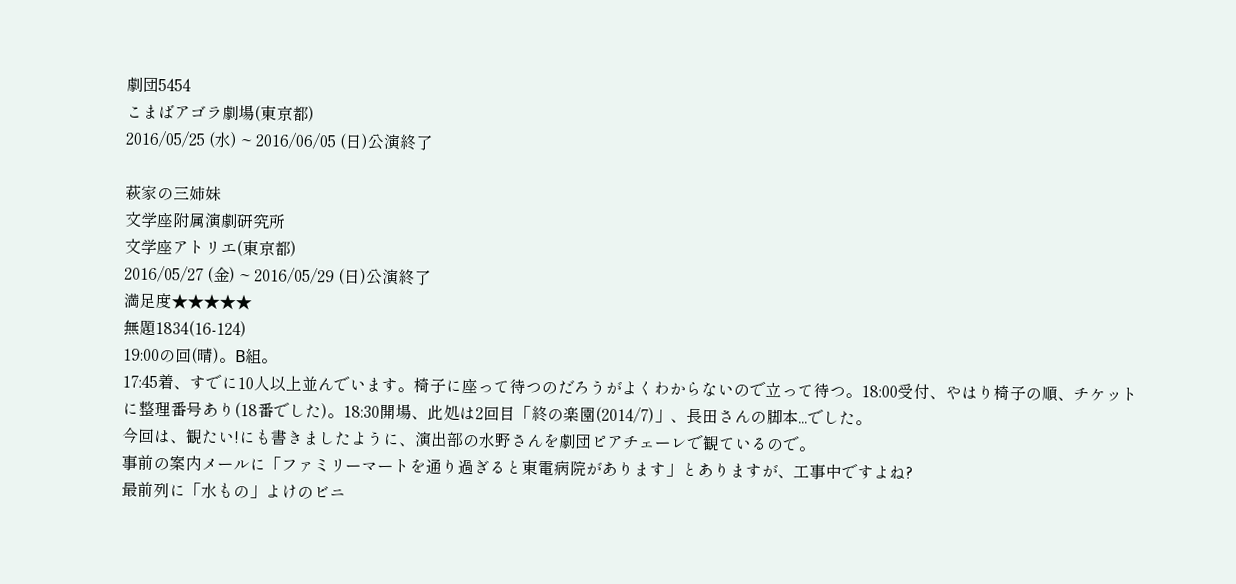劇団5454
こまばアゴラ劇場(東京都)
2016/05/25 (水) ~ 2016/06/05 (日)公演終了

萩家の三姉妹
文学座附属演劇研究所
文学座アトリエ(東京都)
2016/05/27 (金) ~ 2016/05/29 (日)公演終了
満足度★★★★★
無題1834(16-124)
19:00の回(晴)。B組。
17:45着、すでに10人以上並んでいます。椅子に座って待つのだろうがよくわからないので立って待つ。18:00受付、やはり椅子の順、チケットに整理番号あり(18番でした)。18:30開場、此処は2回目「終の楽園(2014/7)」、長田さんの脚本...でした。
今回は、観たい!にも書きましたように、演出部の水野さんを劇団ピアチェーレで観ているので。
事前の案内メールに「ファミリーマートを通り過ぎると東電病院があります」とありますが、工事中ですよね?
最前列に「水もの」よけのビニ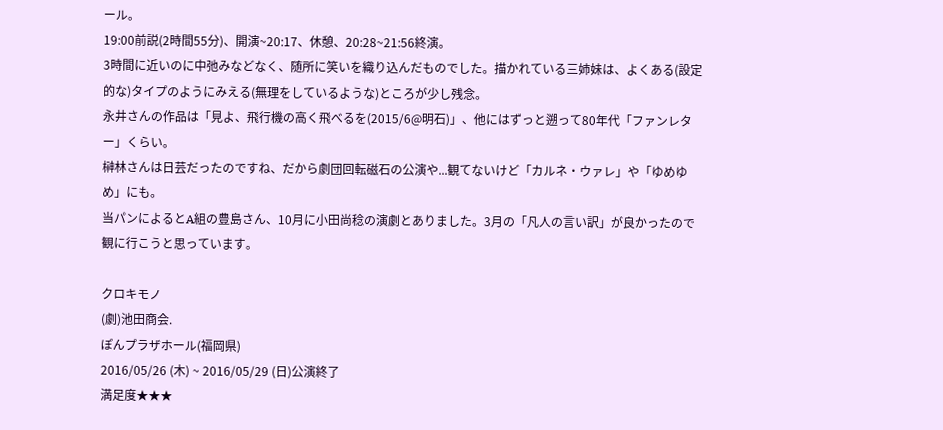ール。
19:00前説(2時間55分)、開演~20:17、休憩、20:28~21:56終演。
3時間に近いのに中弛みなどなく、随所に笑いを織り込んだものでした。描かれている三姉妹は、よくある(設定的な)タイプのようにみえる(無理をしているような)ところが少し残念。
永井さんの作品は「見よ、飛行機の高く飛べるを(2015/6@明石)」、他にはずっと遡って80年代「ファンレター」くらい。
榊林さんは日芸だったのですね、だから劇団回転磁石の公演や...観てないけど「カルネ・ウァレ」や「ゆめゆめ」にも。
当パンによるとA組の豊島さん、10月に小田尚稔の演劇とありました。3月の「凡人の言い訳」が良かったので観に行こうと思っています。

クロキモノ
(劇)池田商会.
ぽんプラザホール(福岡県)
2016/05/26 (木) ~ 2016/05/29 (日)公演終了
満足度★★★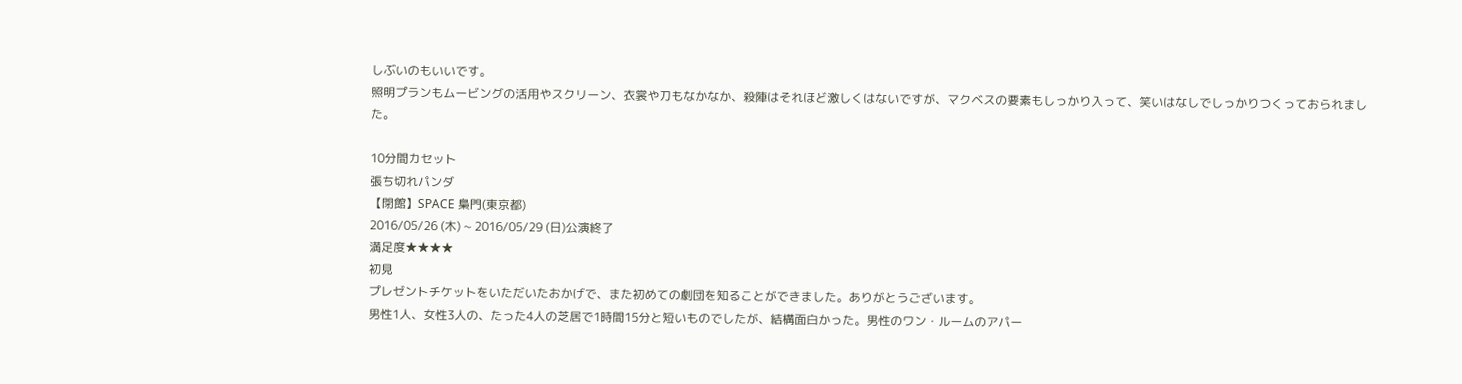しぶいのもいいです。
照明プランもムービングの活用やスクリーン、衣裳や刀もなかなか、殺陣はそれほど激しくはないですが、マクベスの要素もしっかり入って、笑いはなしでしっかりつくっておられました。

10分間カセット
張ち切れパンダ
【閉館】SPACE 梟門(東京都)
2016/05/26 (木) ~ 2016/05/29 (日)公演終了
満足度★★★★
初見
プレゼントチケットをいただいたおかげで、また初めての劇団を知ることができました。ありがとうございます。
男性1人、女性3人の、たった4人の芝居で1時間15分と短いものでしたが、結構面白かった。男性のワン・ルームのアパー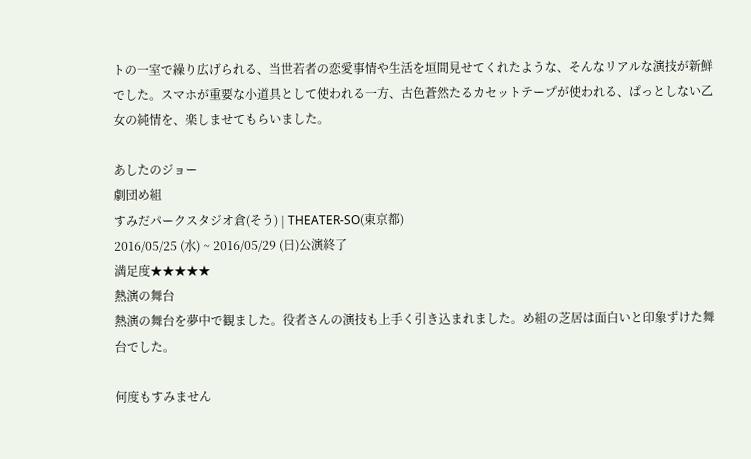トの一室で繰り広げられる、当世若者の恋愛事情や生活を垣間見せてくれたような、そんなリアルな演技が新鮮でした。スマホが重要な小道具として使われる一方、古色蒼然たるカセットテープが使われる、ぱっとしない乙女の純情を、楽しませてもらいました。

あしたのジョー
劇団め組
すみだパークスタジオ倉(そう) | THEATER-SO(東京都)
2016/05/25 (水) ~ 2016/05/29 (日)公演終了
満足度★★★★★
熱演の舞台
熱演の舞台を夢中で観ました。役者さんの演技も上手く引き込まれました。め組の芝居は面白いと印象ずけた舞台でした。

何度もすみません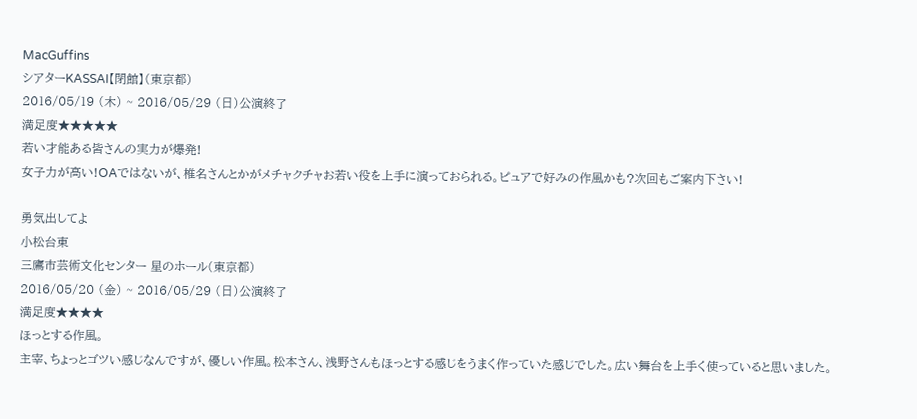MacGuffins
シアターKASSAI【閉館】(東京都)
2016/05/19 (木) ~ 2016/05/29 (日)公演終了
満足度★★★★★
若い才能ある皆さんの実力が爆発!
女子力が高い!OAではないが、椎名さんとかがメチャクチャお若い役を上手に演っておられる。ピュアで好みの作風かも?次回もご案内下さい!

勇気出してよ
小松台東
三鷹市芸術文化センター 星のホール(東京都)
2016/05/20 (金) ~ 2016/05/29 (日)公演終了
満足度★★★★
ほっとする作風。
主宰、ちょっとゴツい感じなんですが、優しい作風。松本さん、浅野さんもほっとする感じをうまく作っていた感じでした。広い舞台を上手く使っていると思いました。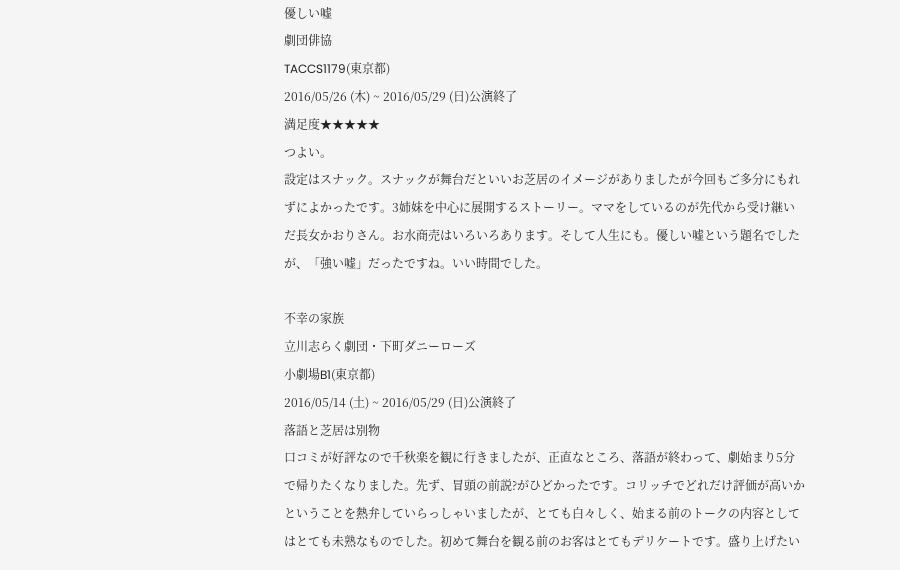優しい嘘
劇団俳協
TACCS1179(東京都)
2016/05/26 (木) ~ 2016/05/29 (日)公演終了
満足度★★★★★
つよい。
設定はスナック。スナックが舞台だといいお芝居のイメージがありましたが今回もご多分にもれずによかったです。3姉妹を中心に展開するストーリー。ママをしているのが先代から受け継いだ長女かおりさん。お水商売はいろいろあります。そして人生にも。優しい嘘という題名でしたが、「強い嘘」だったですね。いい時間でした。

不幸の家族
立川志らく劇団・下町ダニーローズ
小劇場B1(東京都)
2016/05/14 (土) ~ 2016/05/29 (日)公演終了
落語と芝居は別物
口コミが好評なので千秋楽を観に行きましたが、正直なところ、落語が終わって、劇始まり5分で帰りたくなりました。先ず、冒頭の前説?がひどかったです。コリッチでどれだけ評価が高いかということを熱弁していらっしゃいましたが、とても白々しく、始まる前のトークの内容としてはとても未熟なものでした。初めて舞台を観る前のお客はとてもデリケートです。盛り上げたい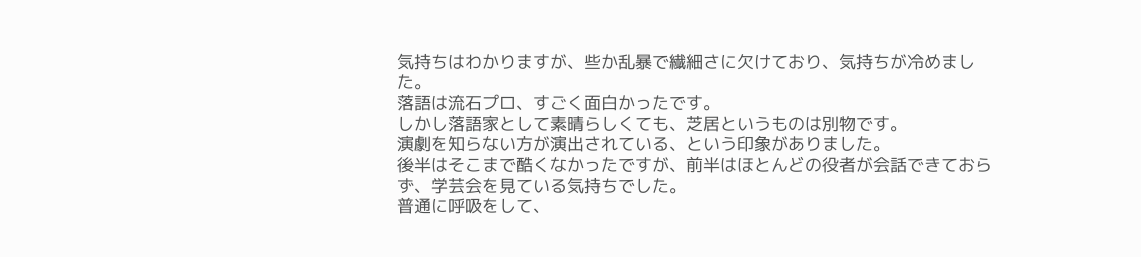気持ちはわかりますが、些か乱暴で繊細さに欠けており、気持ちが冷めました。
落語は流石プロ、すごく面白かったです。
しかし落語家として素晴らしくても、芝居というものは別物です。
演劇を知らない方が演出されている、という印象がありました。
後半はそこまで酷くなかったですが、前半はほとんどの役者が会話できておらず、学芸会を見ている気持ちでした。
普通に呼吸をして、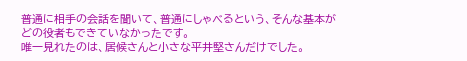普通に相手の会話を聞いて、普通にしゃべるという、そんな基本がどの役者もできていなかったです。
唯一見れたのは、居候さんと小さな平井堅さんだけでした。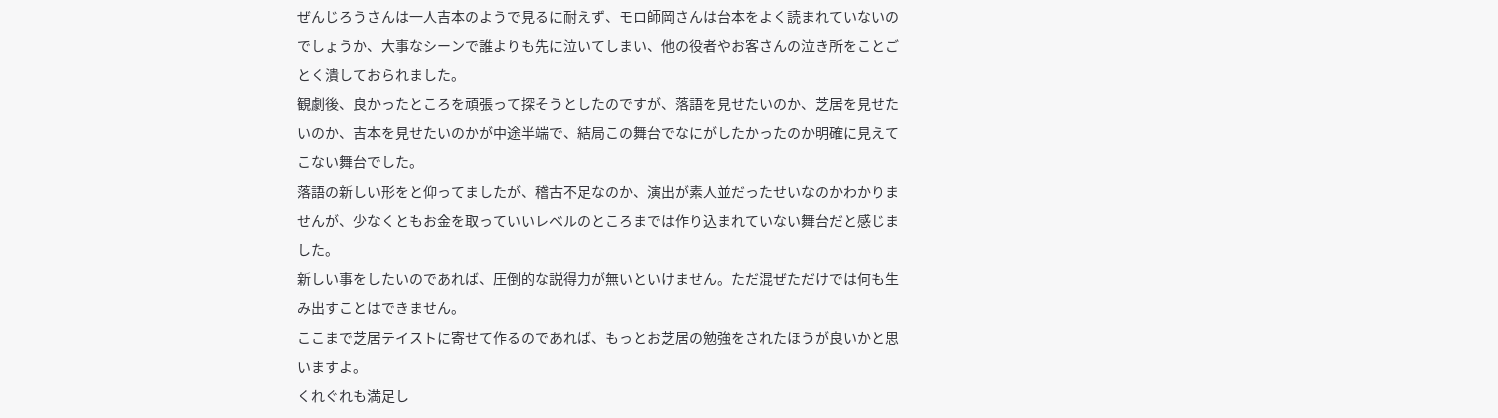ぜんじろうさんは一人吉本のようで見るに耐えず、モロ師岡さんは台本をよく読まれていないのでしょうか、大事なシーンで誰よりも先に泣いてしまい、他の役者やお客さんの泣き所をことごとく潰しておられました。
観劇後、良かったところを頑張って探そうとしたのですが、落語を見せたいのか、芝居を見せたいのか、吉本を見せたいのかが中途半端で、結局この舞台でなにがしたかったのか明確に見えてこない舞台でした。
落語の新しい形をと仰ってましたが、稽古不足なのか、演出が素人並だったせいなのかわかりませんが、少なくともお金を取っていいレベルのところまでは作り込まれていない舞台だと感じました。
新しい事をしたいのであれば、圧倒的な説得力が無いといけません。ただ混ぜただけでは何も生み出すことはできません。
ここまで芝居テイストに寄せて作るのであれば、もっとお芝居の勉強をされたほうが良いかと思いますよ。
くれぐれも満足し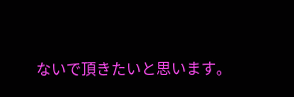ないで頂きたいと思います。